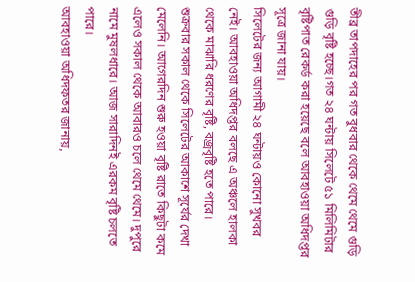তীব্র তাপদাহের পর গত বুধবার থেকে থেমে থেমে গুড়ি গুড়ি বৃষ্টি হচ্ছে।গত ২৪ ঘন্টায় সিলেটে ৫১ মিলিমিটার বৃষ্টিপাত রেকর্ড করা হয়েছে বলে আবহাওয়া অধিদপ্তর সূত্রে জানা যায়।
সিলেটের জন্য আগামী ২৪ ঘন্টায়ও কোনো সুখবর নেই। আবহাওয়া অধিদপ্তর বলছে এ অঞ্চলে হালকা থেকে মাঝারি ধরণের বৃষ্টি, বজ্রবৃষ্টি হতে পারে।
শুক্রবার সকাল থেকে সিলেটের আকাশে সূর্যের দেখা মেলেনি। আগেরদিন শুরু হওয়া বৃষ্টি রাতে কিছুটা কমে এলেও সকাল থেকে আবারও চলে থেমে থেমে। দুপুরে নামে মুষলধারে। আজ সারাদিনই এরকম বৃষ্টি চলতে পারে।
আবহাওয়া অধিদফতর জানায়,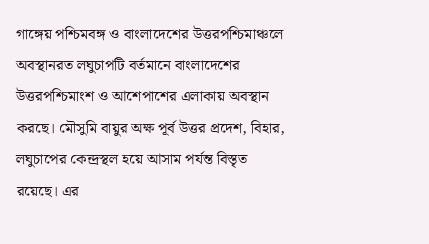গাঙ্গেয় পশ্চিমবঙ্গ ও বাংলাদেশের উত্তরপশ্চিমাঞ্চলে অবস্থানরত লঘুচাপটি বর্তমানে বাংলাদেশের উত্তরপশ্চিমাংশ ও আশেপাশের এলাকায় অবস্থান করছে। মৌসুমি বায়ুর অক্ষ পূর্ব উত্তর প্রদেশ, বিহার, লঘুচাপের কেন্দ্রস্থল হয়ে আসাম পর্যন্ত বিস্তৃত রয়েছে। এর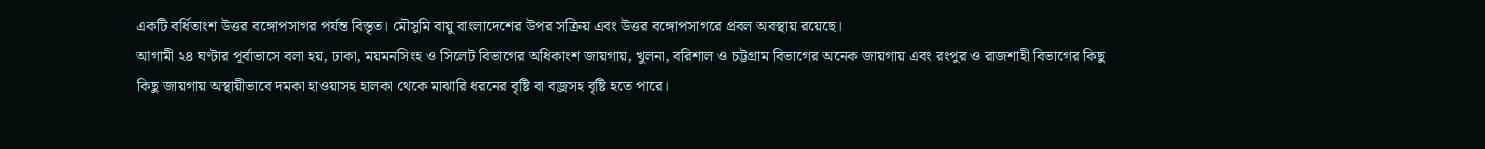একটি বর্ধিতাংশ উত্তর বঙ্গোপসাগর পর্যন্ত বিস্তৃত। মৌসুমি বায়ু বাংলাদেশের উপর সক্রিয় এবং উত্তর বঙ্গোপসাগরে প্রবল অবস্থায় রয়েছে।
আগামী ২৪ ঘণ্টার পূর্বাভাসে বলা হয়, ঢাকা, ময়মনসিংহ ও সিলেট বিভাগের অধিকাংশ জায়গায়, খুলনা, বরিশাল ও চট্টগ্রাম বিভাগের অনেক জায়গায় এবং রংপুর ও রাজশাহী বিভাগের কিছু কিছু জায়গায় অস্থায়ীভাবে দমকা হাওয়াসহ হালকা থেকে মাঝারি ধরনের বৃষ্টি বা বজ্রসহ বৃষ্টি হতে পারে।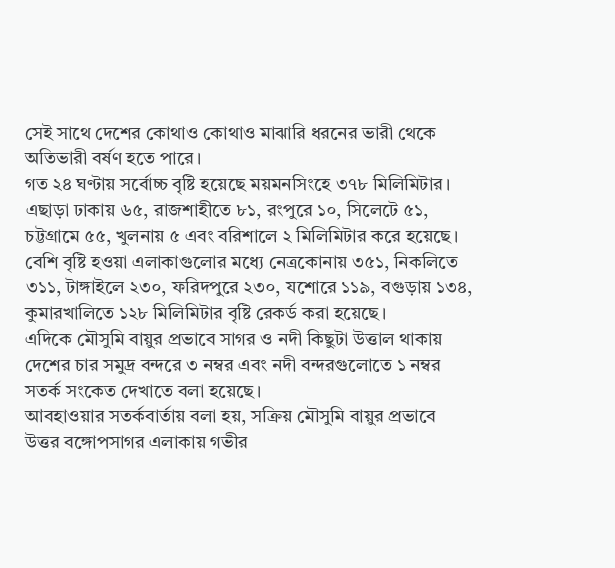সেই সাথে দেশের কোথাও কোথাও মাঝারি ধরনের ভারী থেকে অতিভারী বর্ষণ হতে পারে।
গত ২৪ ঘণ্টায় সর্বোচ্চ বৃষ্টি হয়েছে ময়মনসিংহে ৩৭৮ মিলিমিটার। এছাড়া ঢাকায় ৬৫, রাজশাহীতে ৮১, রংপুরে ১০, সিলেটে ৫১, চট্টগ্রামে ৫৫, খুলনায় ৫ এবং বরিশালে ২ মিলিমিটার করে হয়েছে। বেশি বৃষ্টি হওয়া এলাকাগুলোর মধ্যে নেত্রকোনায় ৩৫১, নিকলিতে ৩১১, টাঙ্গাইলে ২৩০, ফরিদপুরে ২৩০, যশোরে ১১৯, বগুড়ায় ১৩৪, কুমারখালিতে ১২৮ মিলিমিটার বৃষ্টি রেকর্ড করা হয়েছে।
এদিকে মৌসুমি বায়ুর প্রভাবে সাগর ও নদী কিছুটা উত্তাল থাকায় দেশের চার সমুদ্র বন্দরে ৩ নম্বর এবং নদী বন্দরগুলোতে ১ নম্বর সতর্ক সংকেত দেখাতে বলা হয়েছে।
আবহাওয়ার সতর্কবার্তায় বলা হয়, সক্রিয় মৌসুমি বায়ুর প্রভাবে উত্তর বঙ্গোপসাগর এলাকায় গভীর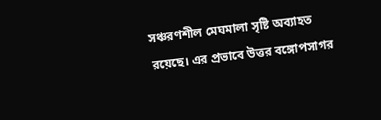সঞ্চরণশীল মেঘমালা সৃষ্টি অব্যাহত রয়েছে। এর প্রভাবে উত্তর বঙ্গোপসাগর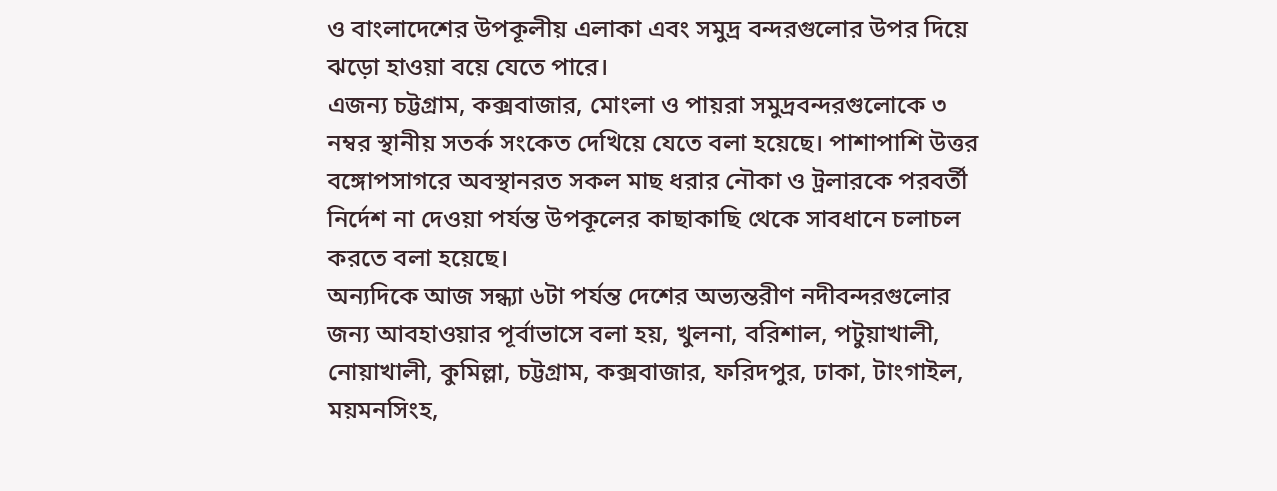ও বাংলাদেশের উপকূলীয় এলাকা এবং সমুদ্র বন্দরগুলোর উপর দিয়ে ঝড়ো হাওয়া বয়ে যেতে পারে।
এজন্য চট্টগ্রাম, কক্সবাজার, মোংলা ও পায়রা সমুদ্রবন্দরগুলোকে ৩ নম্বর স্থানীয় সতর্ক সংকেত দেখিয়ে যেতে বলা হয়েছে। পাশাপাশি উত্তর বঙ্গোপসাগরে অবস্থানরত সকল মাছ ধরার নৌকা ও ট্রলারকে পরবর্তী নির্দেশ না দেওয়া পর্যন্ত উপকূলের কাছাকাছি থেকে সাবধানে চলাচল করতে বলা হয়েছে।
অন্যদিকে আজ সন্ধ্যা ৬টা পর্যন্ত দেশের অভ্যন্তরীণ নদীবন্দরগুলোর জন্য আবহাওয়ার পূর্বাভাসে বলা হয়, খুলনা, বরিশাল, পটুয়াখালী, নোয়াখালী, কুমিল্লা, চট্টগ্রাম, কক্সবাজার, ফরিদপুর, ঢাকা, টাংগাইল, ময়মনসিংহ,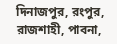দিনাজপুর, রংপুর, রাজশাহী, পাবনা,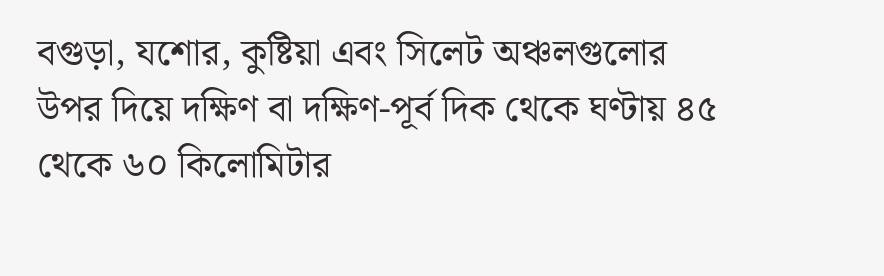বগুড়া, যশোর, কুষ্টিয়া এবং সিলেট অঞ্চলগুলোর উপর দিয়ে দক্ষিণ বা দক্ষিণ-পূর্ব দিক থেকে ঘণ্টায় ৪৫ থেকে ৬০ কিলোমিটার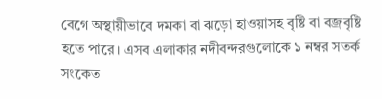বেগে অস্থায়ীভাবে দমকা বা ঝড়ো হাওয়াসহ বৃষ্টি বা বজ্রবৃষ্টি হতে পারে। এসব এলাকার নদীবন্দরগুলোকে ১ নম্বর সতর্ক সংকেত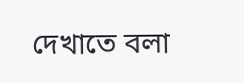দেখাতে বলা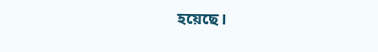হয়েছে।